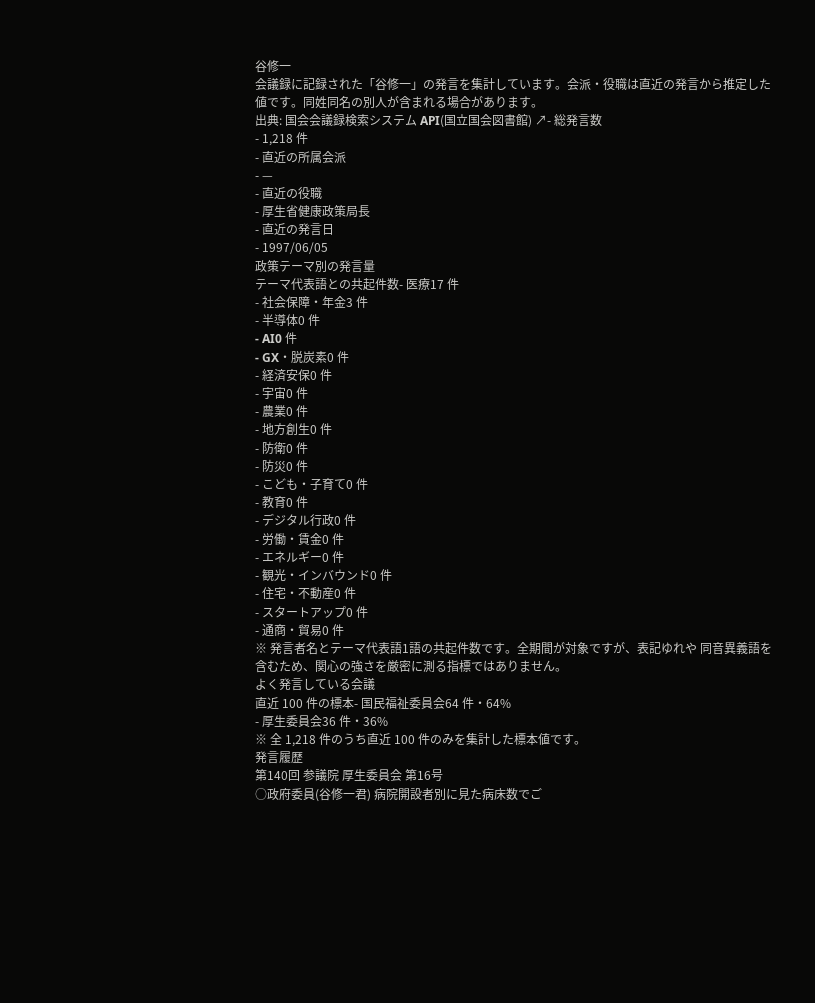谷修一
会議録に記録された「谷修一」の発言を集計しています。会派・役職は直近の発言から推定した値です。同姓同名の別人が含まれる場合があります。
出典: 国会会議録検索システム API(国立国会図書館) ↗- 総発言数
- 1,218 件
- 直近の所属会派
- —
- 直近の役職
- 厚生省健康政策局長
- 直近の発言日
- 1997/06/05
政策テーマ別の発言量
テーマ代表語との共起件数- 医療17 件
- 社会保障・年金3 件
- 半導体0 件
- AI0 件
- GX・脱炭素0 件
- 経済安保0 件
- 宇宙0 件
- 農業0 件
- 地方創生0 件
- 防衛0 件
- 防災0 件
- こども・子育て0 件
- 教育0 件
- デジタル行政0 件
- 労働・賃金0 件
- エネルギー0 件
- 観光・インバウンド0 件
- 住宅・不動産0 件
- スタートアップ0 件
- 通商・貿易0 件
※ 発言者名とテーマ代表語1語の共起件数です。全期間が対象ですが、表記ゆれや 同音異義語を含むため、関心の強さを厳密に測る指標ではありません。
よく発言している会議
直近 100 件の標本- 国民福祉委員会64 件・64%
- 厚生委員会36 件・36%
※ 全 1,218 件のうち直近 100 件のみを集計した標本値です。
発言履歴
第140回 参議院 厚生委員会 第16号
○政府委員(谷修一君) 病院開設者別に見た病床数でご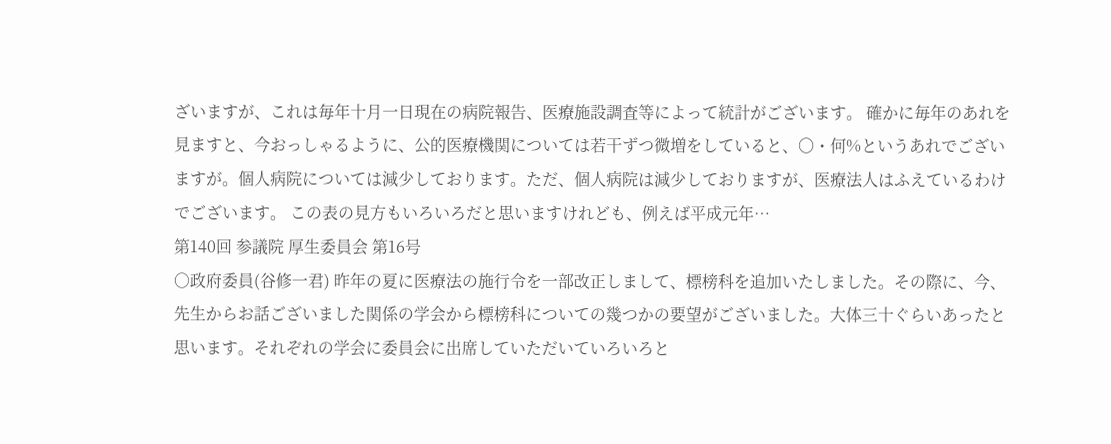ざいますが、これは毎年十月一日現在の病院報告、医療施設調査等によって統計がございます。 確かに毎年のあれを見ますと、今おっしゃるように、公的医療機関については若干ずつ微増をしていると、〇・何%というあれでございますが。個人病院については減少しております。ただ、個人病院は減少しておりますが、医療法人はふえているわけでございます。 この表の見方もいろいろだと思いますけれども、例えば平成元年…
第140回 参議院 厚生委員会 第16号
○政府委員(谷修一君) 昨年の夏に医療法の施行令を一部改正しまして、標榜科を追加いたしました。その際に、今、先生からお話ございました関係の学会から標榜科についての幾つかの要望がございました。大体三十ぐらいあったと思います。それぞれの学会に委員会に出席していただいていろいろと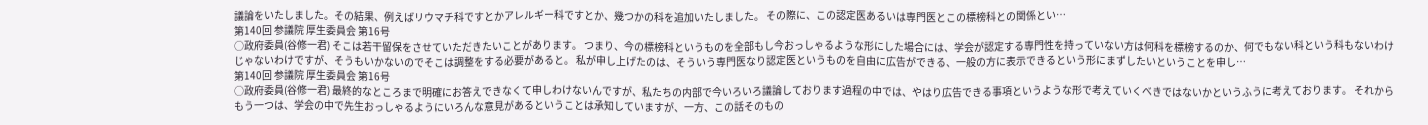議論をいたしました。その結果、例えばリウマチ科ですとかアレルギー科ですとか、幾つかの科を追加いたしました。 その際に、この認定医あるいは専門医とこの標榜科との関係とい…
第140回 参議院 厚生委員会 第16号
○政府委員(谷修一君) そこは若干留保をさせていただきたいことがあります。 つまり、今の標榜科というものを全部もし今おっしゃるような形にした場合には、学会が認定する専門性を持っていない方は何科を標榜するのか、何でもない科という科もないわけじゃないわけですが、そうもいかないのでそこは調整をする必要があると。 私が申し上げたのは、そういう専門医なり認定医というものを自由に広告ができる、一般の方に表示できるという形にまずしたいということを申し…
第140回 参議院 厚生委員会 第16号
○政府委員(谷修一君) 最終的なところまで明確にお答えできなくて申しわけないんですが、私たちの内部で今いろいろ議論しております過程の中では、やはり広告できる事項というような形で考えていくべきではないかというふうに考えております。 それからもう一つは、学会の中で先生おっしゃるようにいろんな意見があるということは承知していますが、一方、この話そのもの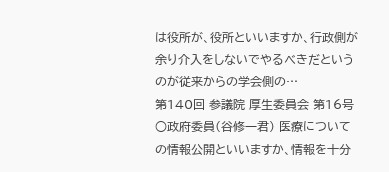は役所が、役所といいますか、行政側が余り介入をしないでやるべきだというのが従来からの学会側の…
第140回 参議院 厚生委員会 第16号
○政府委員(谷修一君) 医療についての情報公開といいますか、情報を十分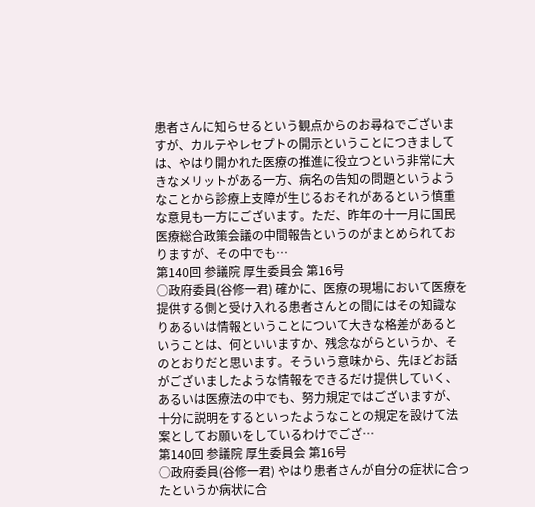患者さんに知らせるという観点からのお尋ねでございますが、カルテやレセプトの開示ということにつきましては、やはり開かれた医療の推進に役立つという非常に大きなメリットがある一方、病名の告知の問題というようなことから診療上支障が生じるおそれがあるという慎重な意見も一方にございます。ただ、昨年の十一月に国民医療総合政策会議の中間報告というのがまとめられておりますが、その中でも…
第140回 参議院 厚生委員会 第16号
○政府委員(谷修一君) 確かに、医療の現場において医療を提供する側と受け入れる患者さんとの間にはその知識なりあるいは情報ということについて大きな格差があるということは、何といいますか、残念ながらというか、そのとおりだと思います。そういう意味から、先ほどお話がございましたような情報をできるだけ提供していく、あるいは医療法の中でも、努力規定ではございますが、十分に説明をするといったようなことの規定を設けて法案としてお願いをしているわけでござ…
第140回 参議院 厚生委員会 第16号
○政府委員(谷修一君) やはり患者さんが自分の症状に合ったというか病状に合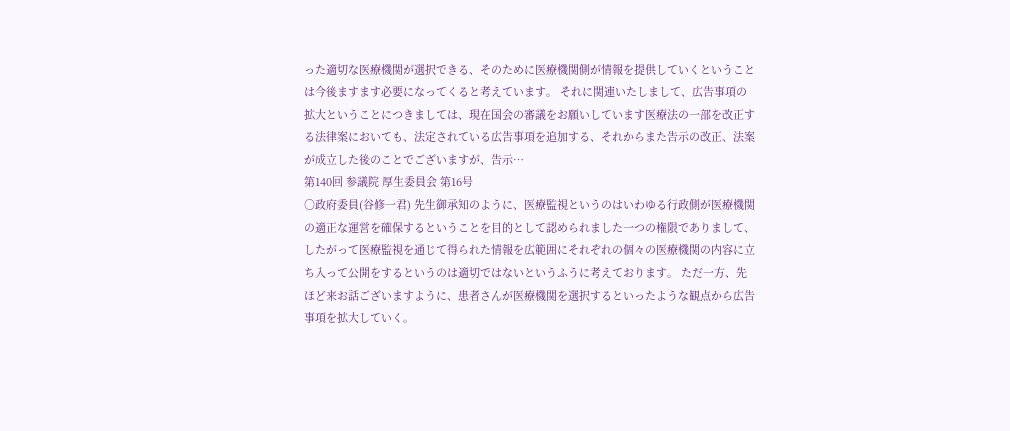った適切な医療機関が選択できる、そのために医療機関側が情報を提供していくということは今後ますます必要になってくると考えています。 それに関連いたしまして、広告事項の拡大ということにつきましては、現在国会の審議をお願いしています医療法の一部を改正する法律案においても、法定されている広告事項を追加する、それからまた告示の改正、法案が成立した後のことでございますが、告示…
第140回 参議院 厚生委員会 第16号
○政府委員(谷修一君) 先生御承知のように、医療監視というのはいわゆる行政側が医療機関の適正な運営を確保するということを目的として認められました一つの権限でありまして、したがって医療監視を通じて得られた情報を広範囲にそれぞれの個々の医療機関の内容に立ち入って公開をするというのは適切ではないというふうに考えております。 ただ一方、先ほど来お話ございますように、患者さんが医療機関を選択するといったような観点から広告事項を拡大していく。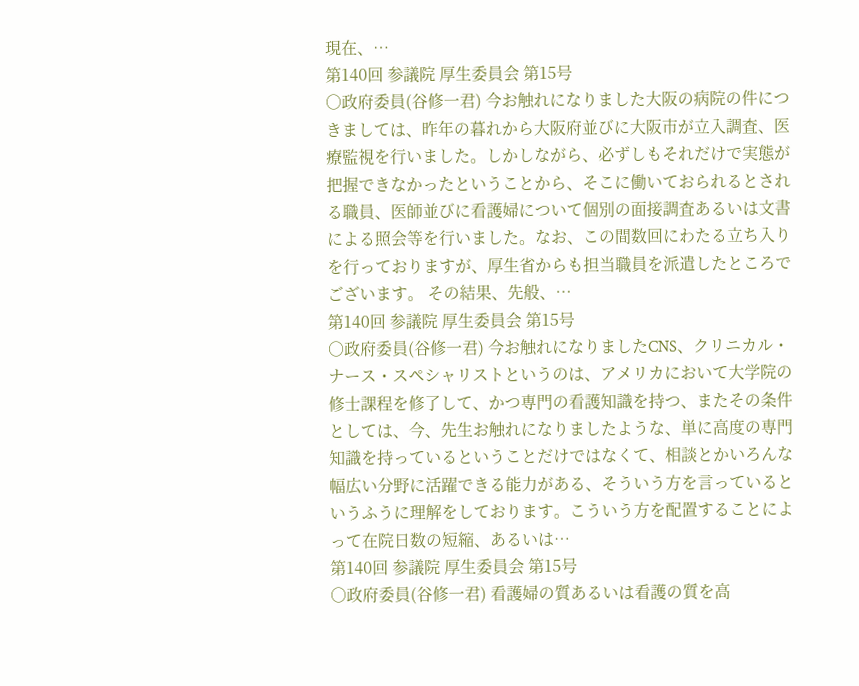現在、…
第140回 参議院 厚生委員会 第15号
○政府委員(谷修一君) 今お触れになりました大阪の病院の件につきましては、昨年の暮れから大阪府並びに大阪市が立入調査、医療監視を行いました。しかしながら、必ずしもそれだけで実態が把握できなかったということから、そこに働いておられるとされる職員、医師並びに看護婦について個別の面接調査あるいは文書による照会等を行いました。なお、この間数回にわたる立ち入りを行っておりますが、厚生省からも担当職員を派遣したところでございます。 その結果、先般、…
第140回 参議院 厚生委員会 第15号
○政府委員(谷修一君) 今お触れになりましたCNS、クリニカル・ナース・スペシャリストというのは、アメリカにおいて大学院の修士課程を修了して、かつ専門の看護知識を持つ、またその条件としては、今、先生お触れになりましたような、単に高度の専門知識を持っているということだけではなくて、相談とかいろんな幅広い分野に活躍できる能力がある、そういう方を言っているというふうに理解をしております。こういう方を配置することによって在院日数の短縮、あるいは…
第140回 参議院 厚生委員会 第15号
○政府委員(谷修一君) 看護婦の質あるいは看護の質を高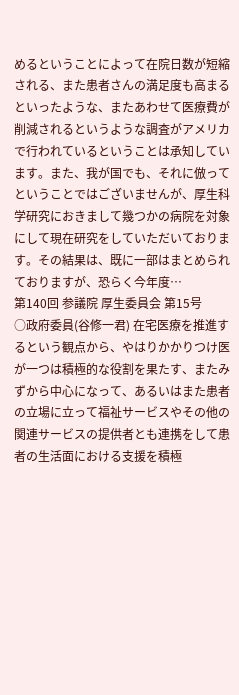めるということによって在院日数が短縮される、また患者さんの満足度も高まるといったような、またあわせて医療費が削減されるというような調査がアメリカで行われているということは承知しています。また、我が国でも、それに倣ってということではございませんが、厚生科学研究におきまして幾つかの病院を対象にして現在研究をしていただいております。その結果は、既に一部はまとめられておりますが、恐らく今年度…
第140回 参議院 厚生委員会 第15号
○政府委員(谷修一君) 在宅医療を推進するという観点から、やはりかかりつけ医が一つは積極的な役割を果たす、またみずから中心になって、あるいはまた患者の立場に立って福祉サービスやその他の関連サービスの提供者とも連携をして患者の生活面における支援を積極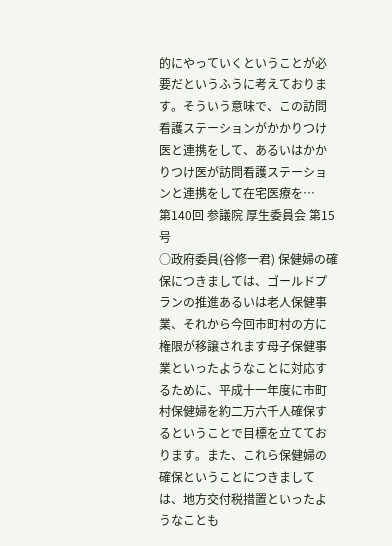的にやっていくということが必要だというふうに考えております。そういう意味で、この訪問看護ステーションがかかりつけ医と連携をして、あるいはかかりつけ医が訪問看護ステーションと連携をして在宅医療を…
第140回 参議院 厚生委員会 第15号
○政府委員(谷修一君) 保健婦の確保につきましては、ゴールドプランの推進あるいは老人保健事業、それから今回市町村の方に権限が移譲されます母子保健事業といったようなことに対応するために、平成十一年度に市町村保健婦を約二万六千人確保するということで目標を立てております。また、これら保健婦の確保ということにつきましては、地方交付税措置といったようなことも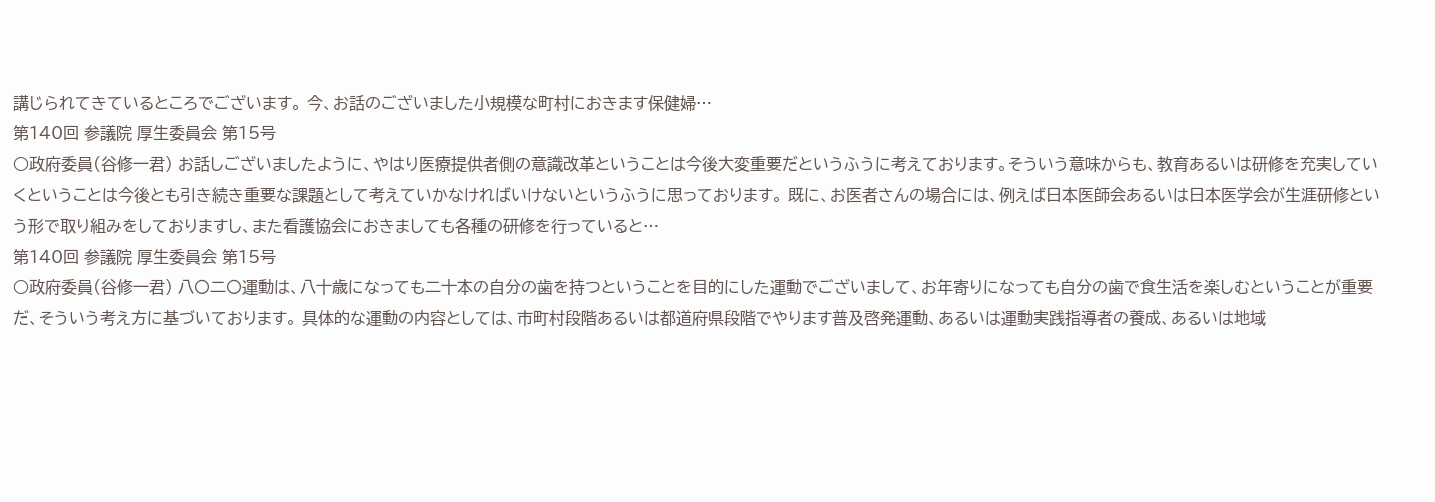講じられてきているところでございます。 今、お話のございました小規模な町村におきます保健婦…
第140回 参議院 厚生委員会 第15号
○政府委員(谷修一君) お話しございましたように、やはり医療提供者側の意識改革ということは今後大変重要だというふうに考えております。そういう意味からも、教育あるいは研修を充実していくということは今後とも引き続き重要な課題として考えていかなければいけないというふうに思っております。 既に、お医者さんの場合には、例えば日本医師会あるいは日本医学会が生涯研修という形で取り組みをしておりますし、また看護協会におきましても各種の研修を行っていると…
第140回 参議院 厚生委員会 第15号
○政府委員(谷修一君) 八〇二〇運動は、八十歳になっても二十本の自分の歯を持つということを目的にした運動でございまして、お年寄りになっても自分の歯で食生活を楽しむということが重要だ、そういう考え方に基づいております。 具体的な運動の内容としては、市町村段階あるいは都道府県段階でやります普及啓発運動、あるいは運動実践指導者の養成、あるいは地域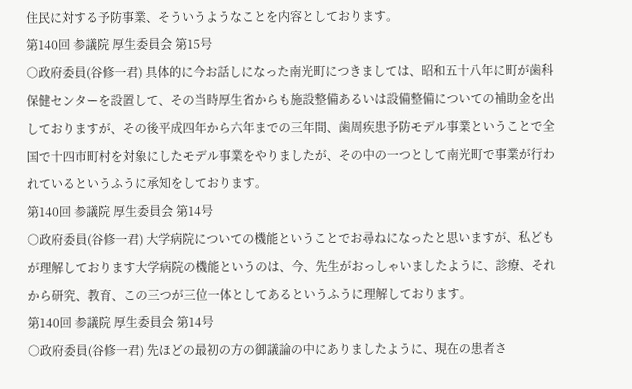住民に対する予防事業、そういうようなことを内容としております。
第140回 参議院 厚生委員会 第15号
○政府委員(谷修一君) 具体的に今お話しになった南光町につきましては、昭和五十八年に町が歯科保健センターを設置して、その当時厚生省からも施設整備あるいは設備整備についての補助金を出しておりますが、その後平成四年から六年までの三年間、歯周疾患予防モデル事業ということで全国で十四市町村を対象にしたモデル事業をやりましたが、その中の一つとして南光町で事業が行われているというふうに承知をしております。
第140回 参議院 厚生委員会 第14号
○政府委員(谷修一君) 大学病院についての機能ということでお尋ねになったと思いますが、私どもが理解しております大学病院の機能というのは、今、先生がおっしゃいましたように、診療、それから研究、教育、この三つが三位一体としてあるというふうに理解しております。
第140回 参議院 厚生委員会 第14号
○政府委員(谷修一君) 先ほどの最初の方の御議論の中にありましたように、現在の患者さ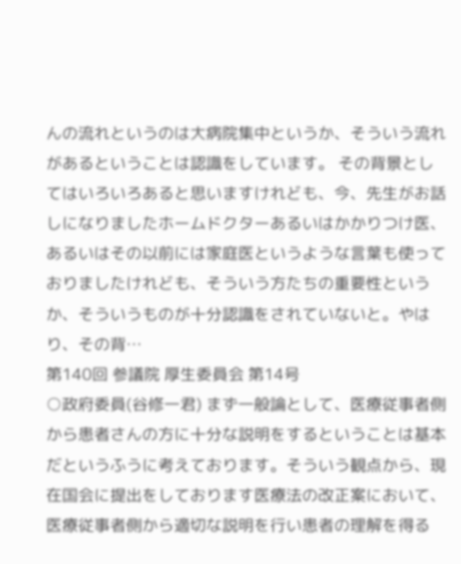んの流れというのは大病院集中というか、そういう流れがあるということは認識をしています。 その背景としてはいろいろあると思いますけれども、今、先生がお話しになりましたホームドクターあるいはかかりつけ医、あるいはその以前には家庭医というような言葉も使っておりましたけれども、そういう方たちの重要性というか、そういうものが十分認識をされていないと。やはり、その背…
第140回 参議院 厚生委員会 第14号
○政府委員(谷修一君) まず一般論として、医療従事者側から患者さんの方に十分な説明をするということは基本だというふうに考えております。そういう観点から、現在国会に提出をしております医療法の改正案において、医療従事者側から適切な説明を行い患者の理解を得る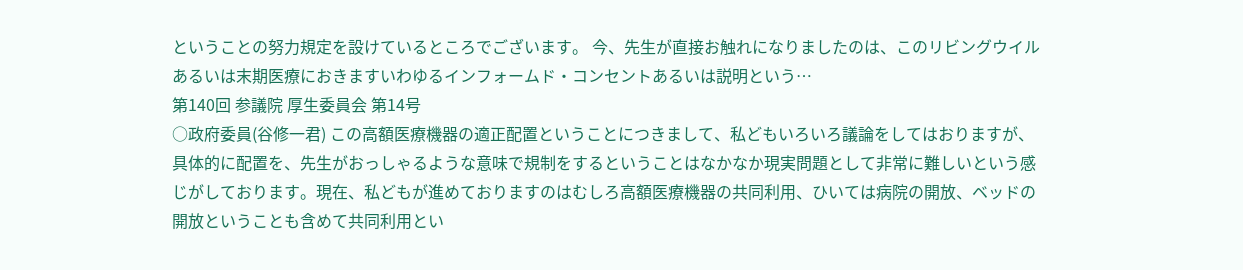ということの努力規定を設けているところでございます。 今、先生が直接お触れになりましたのは、このリビングウイルあるいは末期医療におきますいわゆるインフォームド・コンセントあるいは説明という…
第140回 参議院 厚生委員会 第14号
○政府委員(谷修一君) この高額医療機器の適正配置ということにつきまして、私どもいろいろ議論をしてはおりますが、具体的に配置を、先生がおっしゃるような意味で規制をするということはなかなか現実問題として非常に難しいという感じがしております。現在、私どもが進めておりますのはむしろ高額医療機器の共同利用、ひいては病院の開放、ベッドの開放ということも含めて共同利用とい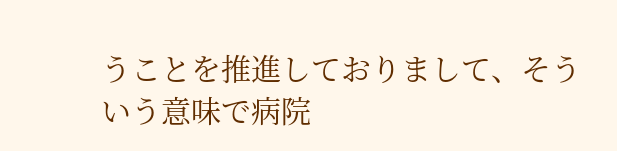うことを推進しておりまして、そういう意味で病院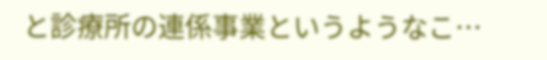と診療所の連係事業というようなこ…